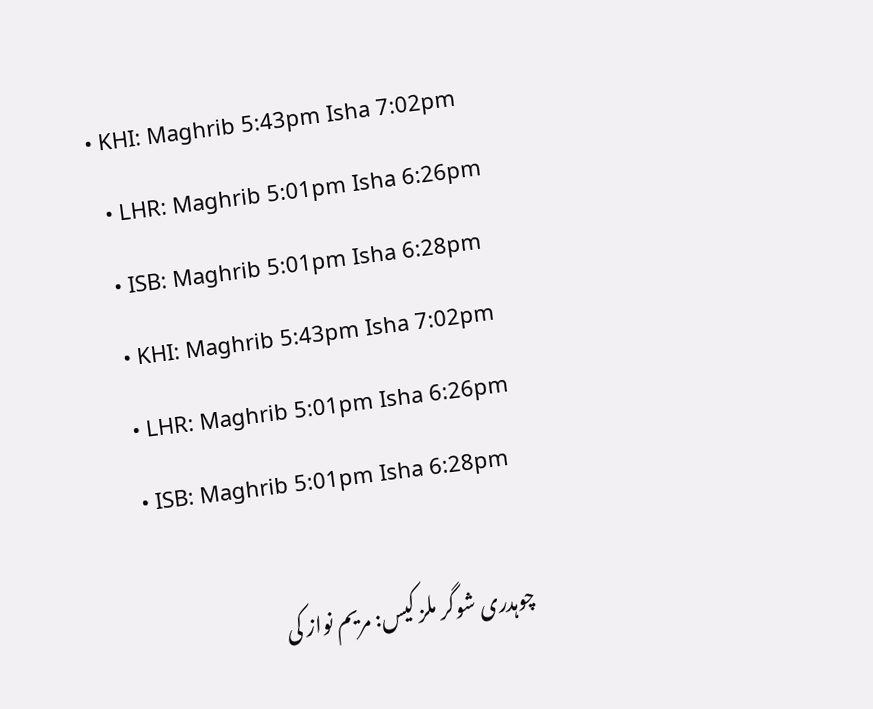• KHI: Maghrib 5:43pm Isha 7:02pm
  • LHR: Maghrib 5:01pm Isha 6:26pm
  • ISB: Maghrib 5:01pm Isha 6:28pm
  • KHI: Maghrib 5:43pm Isha 7:02pm
  • LHR: Maghrib 5:01pm Isha 6:26pm
  • ISB: Maghrib 5:01pm Isha 6:28pm

چوہدری شوگر ملز کیس: مریم نواز کی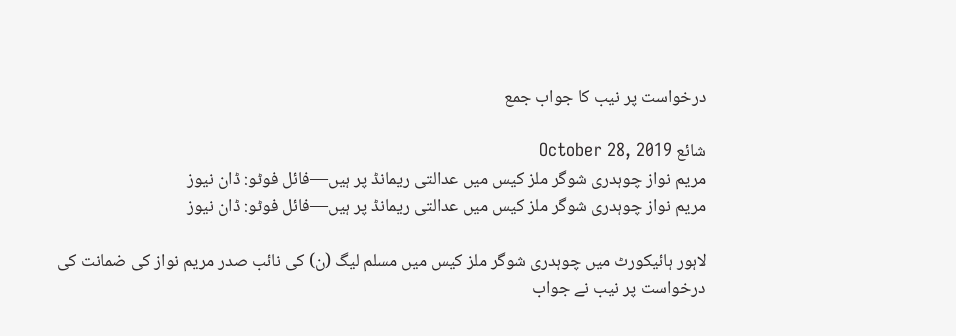درخواست پر نیب کا جواب جمع

شائع October 28, 2019
مریم نواز چوہدری شوگر ملز کیس میں عدالتی ریمانڈ پر ہیں—فائل فوٹو: ڈان نیوز
مریم نواز چوہدری شوگر ملز کیس میں عدالتی ریمانڈ پر ہیں—فائل فوٹو: ڈان نیوز

لاہور ہائیکورٹ میں چوہدری شوگر ملز کیس میں مسلم لیگ (ن) کی نائب صدر مریم نواز کی ضمانت کی درخواست پر نیب نے جواب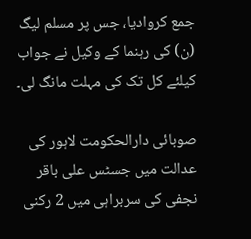جمع کروادیا، جس پر مسلم لیگ (ن) کی رہنما کے وکیل نے جواب کیلئے کل تک کی مہلت مانگ لی۔

صوبائی دارالحکومت لاہور کی عدالت میں جسٹس علی باقر نجفی کی سربراہی میں 2 رکنی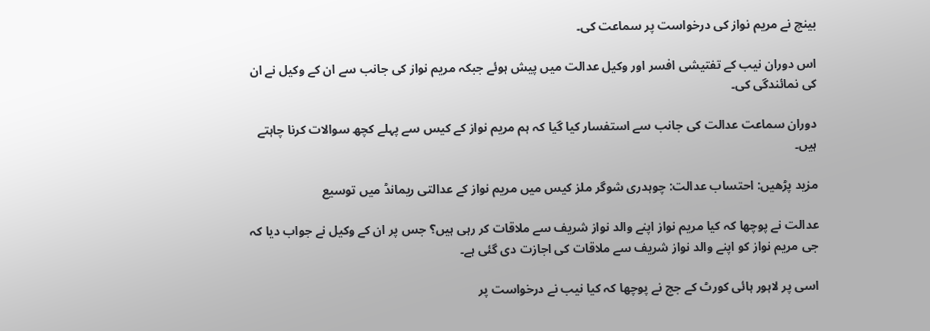بینچ نے مریم نواز کی درخواست پر سماعت کی۔

اس دوران نیب کے تفتیشی افسر اور وکیل عدالت میں پیش ہوئے جبکہ مریم نواز کی جانب سے ان کے وکیل نے ان کی نمائندگی کی۔

دوران سماعت عدالت کی جانب سے استفسار کیا گیا کہ ہم مریم نواز کے کیس سے پہلے کچھ سوالات کرنا چاہتے ہیں۔

مزید پڑھیں: احتساب عدالت: چوہدری شوگر ملز کیس میں مریم نواز کے عدالتی ریمانڈ میں توسیع

عدالت نے پوچھا کہ کیا مریم نواز اپنے والد نواز شریف سے ملاقات کر رہی ہیں؟ جس پر ان کے وکیل نے جواب دیا کہ جی مریم نواز کو اپنے والد نواز شریف سے ملاقات کی اجازت دی گئی ہے۔

اسی پر لاہور ہائی کورٹ کے جج نے پوچھا کہ کیا نیب نے درخواست پر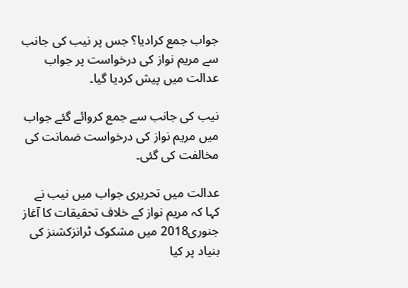جواب جمع کرادیا؟ جس پر نیب کی جانب سے مریم نواز کی درخواست پر جواب عدالت میں پیش کردیا گیا۔

نیب کی جانب سے جمع کروائے گئے جواب میں مریم نواز کی درخواست ضمانت کی مخالفت کی گئی۔

عدالت میں تحریری جواب میں نیب نے کہا کہ مریم نواز کے خلاف تحقیقات کا آغاز جنوری2018 میں مشکوک ٹرانزکشنز کی بنیاد پر کیا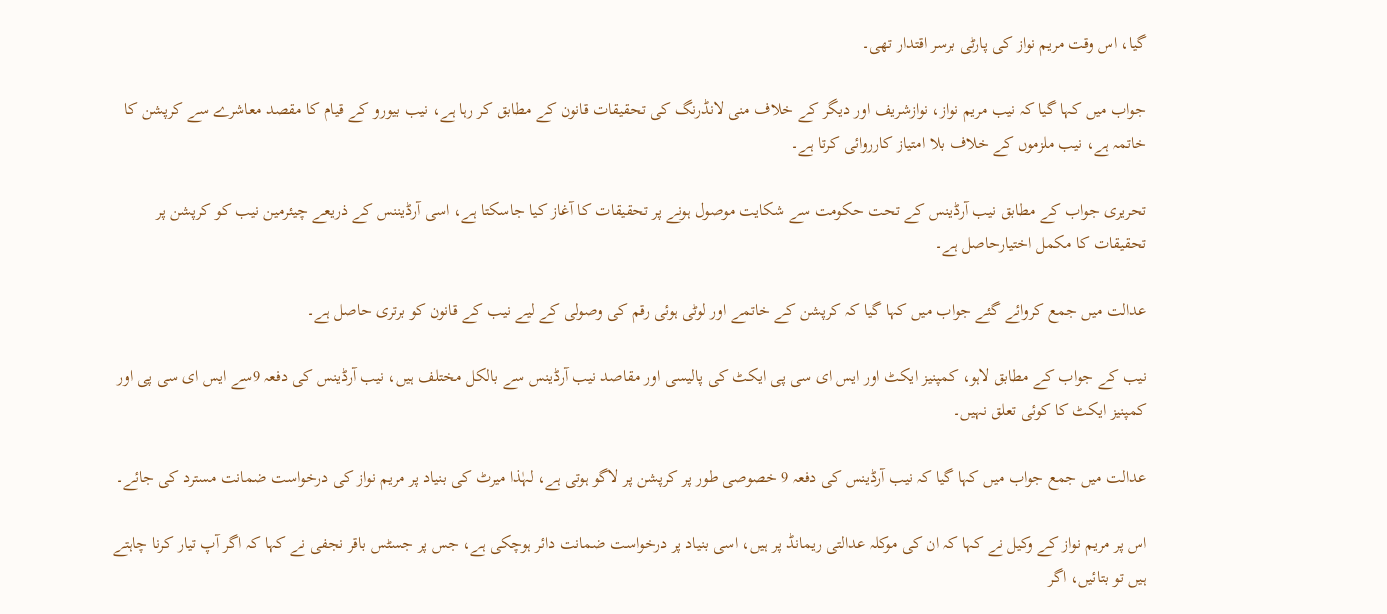گیا، اس وقت مریم نواز کی پارٹی برسر اقتدار تھی۔

جواب میں کہا گیا کہ نیب مریم نواز، نوازشریف اور دیگر کے خلاف منی لانڈرنگ کی تحقیقات قانون کے مطابق کر رہا ہے، نیب بیورو کے قیام کا مقصد معاشرے سے کرپشن کا خاتمہ ہے، نیب ملزموں کے خلاف بلا امتیاز کارروائی کرتا ہے۔

تحریری جواب کے مطابق نیب آرڈینس کے تحت حکومت سے شکایت موصول ہونے پر تحقیقات کا آغاز کیا جاسکتا ہے، اسی آرڈیننس کے ذریعے چیئرمین نیب کو کرپشن پر تحقیقات کا مکمل اختیارحاصل ہے۔

عدالت میں جمع کروائے گئے جواب میں کہا گیا کہ کرپشن کے خاتمے اور لوٹی ہوئی رقم کی وصولی کے لیے نیب کے قانون کو برتری حاصل ہے۔

نیب کے جواب کے مطابق لاہو، کمپنیز ایکٹ اور ایس ای سی پی ایکٹ کی پالیسی اور مقاصد نیب آرڈینس سے بالکل مختلف ہیں، نیب آرڈینس کی دفعہ 9سے ایس ای سی پی اور کمپنیز ایکٹ کا کوئی تعلق نہیں۔

عدالت میں جمع جواب میں کہا گیا کہ نیب آرڈینس کی دفعہ 9 خصوصی طور پر کرپشن پر لاگو ہوتی ہے، لہٰذا میرٹ کی بنیاد پر مریم نواز کی درخواست ضمانت مسترد کی جائے۔

اس پر مریم نواز کے وکیل نے کہا کہ ان کی موکلہ عدالتی ریمانڈ پر ہیں، اسی بنیاد پر درخواست ضمانت دائر ہوچکی ہے، جس پر جسٹس باقر نجفی نے کہا کہ اگر آپ تیار کرنا چاہتے ہیں تو بتائیں، اگر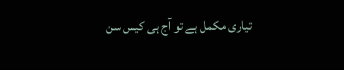تیاری مکمل ہے تو آج ہی کیس سن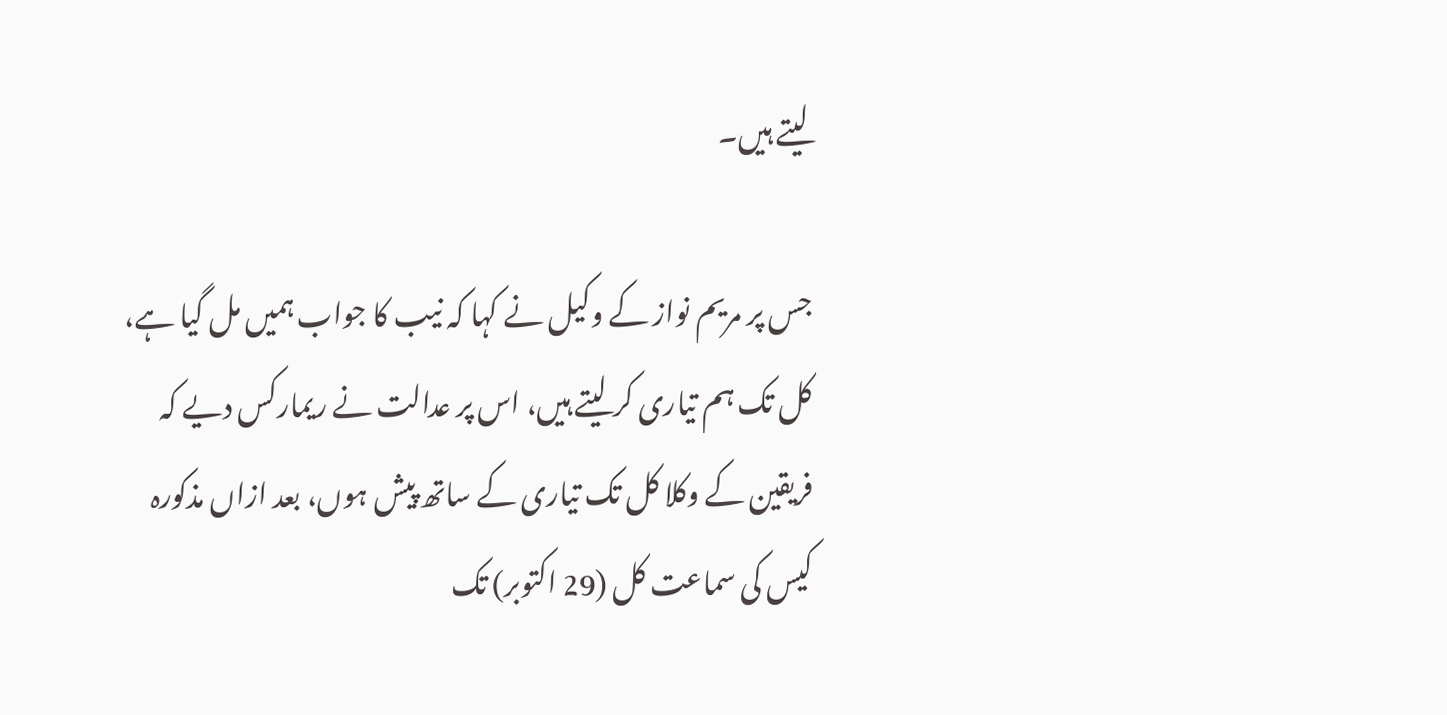لیتے ہیں۔

جس پر مریم نواز کے وکیل نے کہا کہ نیب کا جواب ہمیں مل گیا ہے، کل تک ہم تیاری کر لیتے ہیں، اس پر عدالت نے ریمارکس دیے کہ فریقین کے وکلا کل تک تیاری کے ساتھ پیش ہوں، بعد ازاں مذکورہ کیس کی سماعت کل (29 اکتوبر) تک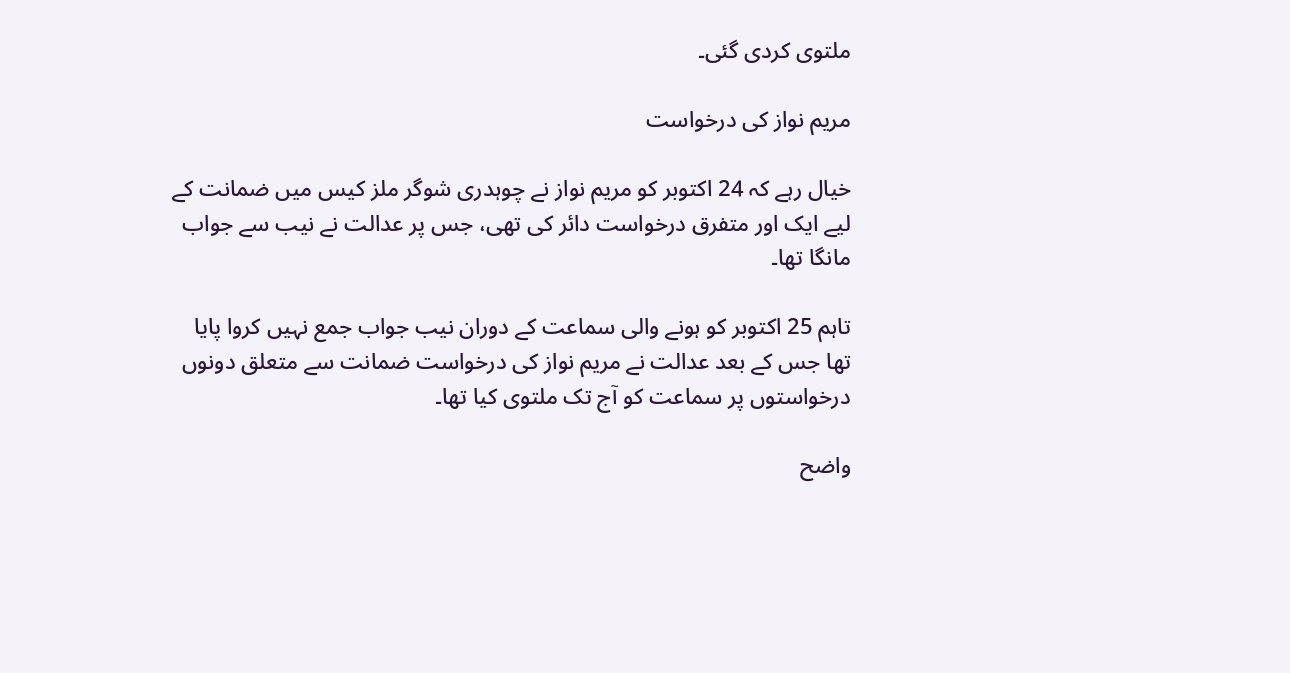ملتوی کردی گئی۔

مریم نواز کی درخواست

خیال رہے کہ 24 اکتوبر کو مریم نواز نے چوہدری شوگر ملز کیس میں ضمانت کے لیے ایک اور متفرق درخواست دائر کی تھی، جس پر عدالت نے نیب سے جواب مانگا تھا۔

تاہم 25 اکتوبر کو ہونے والی سماعت کے دوران نیب جواب جمع نہیں کروا پایا تھا جس کے بعد عدالت نے مریم نواز کی درخواست ضمانت سے متعلق دونوں درخواستوں پر سماعت کو آج تک ملتوی کیا تھا۔

واضح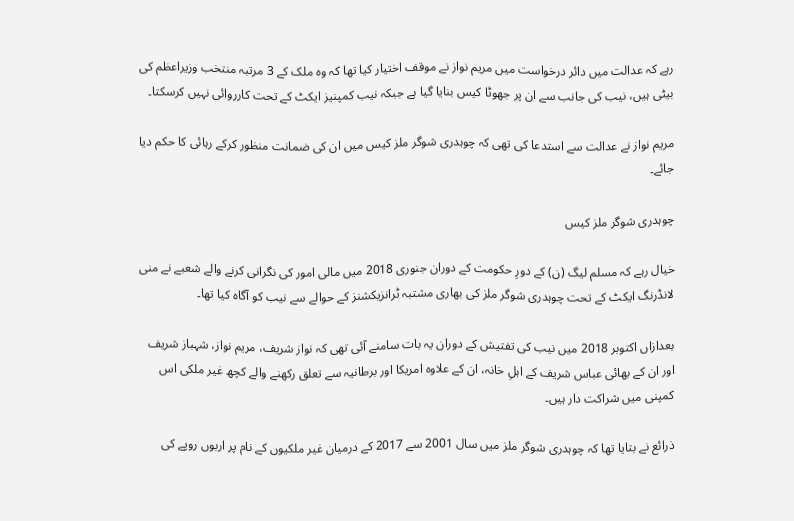رہے کہ عدالت میں دائر درخواست میں مریم نواز نے موقف اختیار کیا تھا کہ وہ ملک کے 3 مرتبہ منتخب وزیراعظم کی بیٹی ہیں، نیب کی جانب سے ان پر جھوٹا کیس بنایا گیا ہے جبکہ نیب کمپنیز ایکٹ کے تحت کارروائی نہیں کرسکتا۔

مریم نواز نے عدالت سے استدعا کی تھی کہ چوہدری شوگر ملز کیس میں ان کی ضمانت منظور کرکے رہائی کا حکم دیا جائے۔

چوہدری شوگر ملز کیس

خیال رہے کہ مسلم لیگ (ن) کے دورِ حکومت کے دوران جنوری 2018 میں مالی امور کی نگرانی کرنے والے شعبے نے منی لانڈرنگ ایکٹ کے تحت چوہدری شوگر ملز کی بھاری مشتبہ ٹرانزیکشنز کے حوالے سے نیب کو آگاہ کیا تھا۔

بعدازاں اکتوبر 2018 میں نیب کی تفتیش کے دوران یہ بات سامنے آئی تھی کہ نواز شریف، مریم نواز، شہباز شریف اور ان کے بھائی عباس شریف کے اہلِ خانہ، ان کے علاوہ امریکا اور برطانیہ سے تعلق رکھنے والے کچھ غیر ملکی اس کمپنی میں شراکت دار ہیں۔

ذرائع نے بتایا تھا کہ چوہدری شوگر ملز میں سال 2001 سے 2017 کے درمیان غیر ملکیوں کے نام پر اربوں روپے کی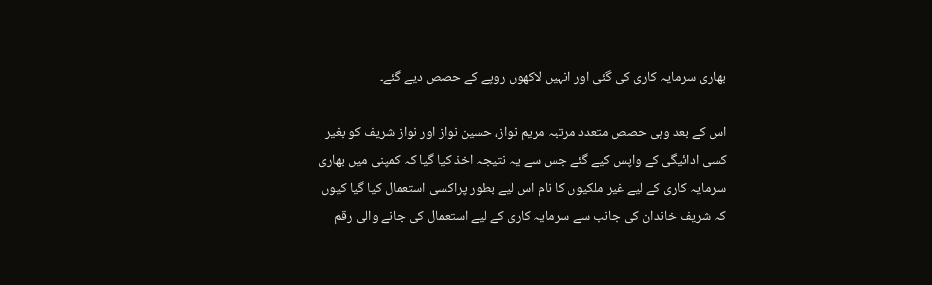بھاری سرمایہ کاری کی گئی اور انہیں لاکھوں روپے کے حصص دیے گئے۔

اس کے بعد وہی حصص متعدد مرتبہ مریم نواز، حسین نواز اور نواز شریف کو بغیر کسی ادائیگی کے واپس کیے گئے جس سے یہ نتیجہ اخذ کیا گیا کہ کمپنی میں بھاری سرمایہ کاری کے لیے غیر ملکیوں کا نام اس لیے بطور پراکسی استعمال کیا گیا کیوں کہ شریف خاندان کی جانب سے سرمایہ کاری کے لیے استعمال کی جانے والی رقم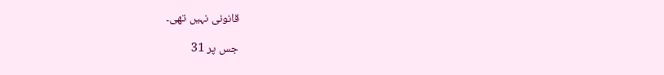قانونی نہیں تھی۔

جس پر 31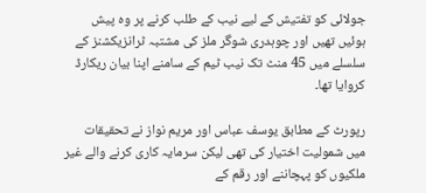جولائی کو تفتیش کے لیے نیب کے طلب کرنے پر وہ پیش ہوئیں تھیں اور چوہدری شوگر ملز کی مشتبہ ٹرانزیکشنز کے سلسلے میں 45 منٹ تک نیب ٹیم کے سامنے اپنا بیان ریکارڈ کروایا تھا۔

رپورٹ کے مطابق یوسف عباس اور مریم نواز نے تحقیقات میں شمولیت اختیار کی تھی لیکن سرمایہ کاری کرنے والے غیر ملکیوں کو پہچاننے اور رقم کے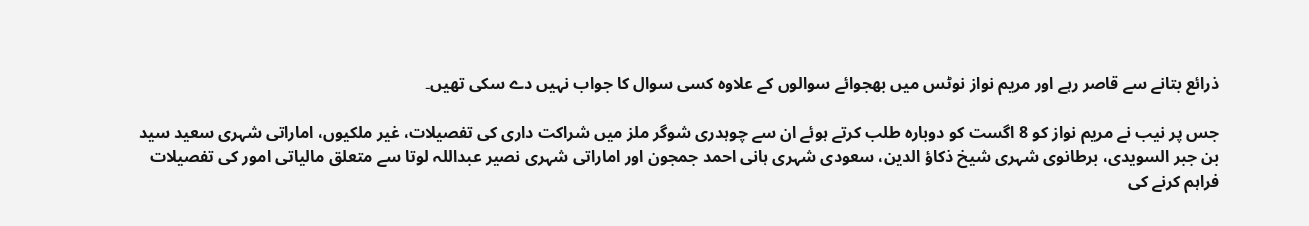ذرائع بتانے سے قاصر رہے اور مریم نواز نوٹس میں بھجوائے سوالوں کے علاوہ کسی سوال کا جواب نہیں دے سکی تھیں۔

جس پر نیب نے مریم نواز کو 8 اگست کو دوبارہ طلب کرتے ہوئے ان سے چوہدری شوگر ملز میں شراکت داری کی تفصیلات، غیر ملکیوں، اماراتی شہری سعید سید بن جبر السویدی، برطانوی شہری شیخ ذکاؤ الدین، سعودی شہری ہانی احمد جمجون اور اماراتی شہری نصیر عبداللہ لوتا سے متعلق مالیاتی امور کی تفصیلات فراہم کرنے کی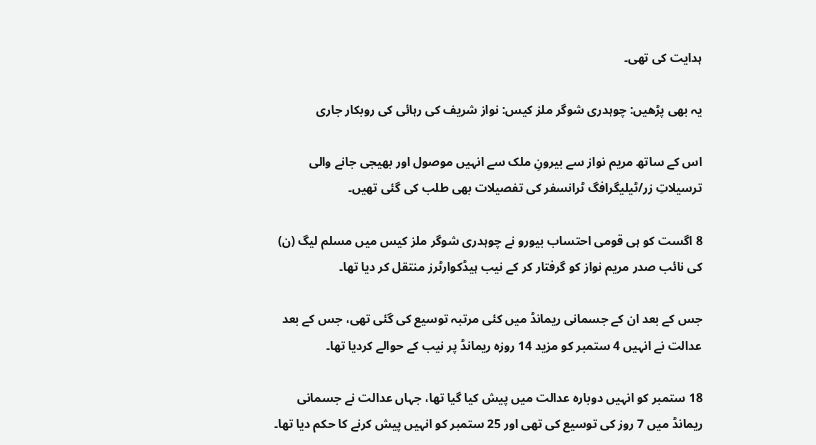ہدایت کی تھی۔

یہ بھی پڑھیں: چوہدری شوگر ملز کیس: نواز شریف کی رہائی کی روبکار جاری

اس کے ساتھ مریم نواز سے بیرونِ ملک سے انہیں موصول اور بھیجی جانے والی ترسیلاتِ زر/ٹیلیگرافگ ٹرانسفر کی تفصیلات بھی طلب کی گئی تھیں۔

8 اگست کو ہی قومی احتساب بیورو نے چوہدری شوگر ملز کیس میں مسلم لیگ (ن) کی نائب صدر مریم نواز کو گرفتار کر کے نیب ہیڈکوارٹرز منتقل کر دیا تھا۔

جس کے بعد ان کے جسمانی ریمانڈ میں کئی مرتبہ توسیع کی گئی تھی، جس کے بعد عدالت نے انہیں 4 ستمبر کو مزید 14 روزہ ریمانڈ پر نیب کے حوالے کردیا تھا۔

18 ستمبر کو انہیں دوبارہ عدالت میں پیش کیا گیا تھا، جہاں عدالت نے جسمانی ریمانڈ میں 7 روز کی توسیع کی تھی اور 25 ستمبر کو انہیں پیش کرنے کا حکم دیا تھا۔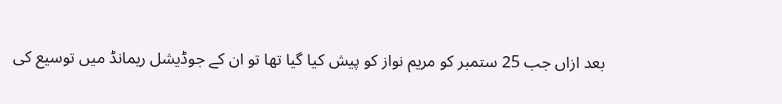بعد ازاں جب 25 ستمبر کو مریم نواز کو پیش کیا گیا تھا تو ان کے جوڈیشل ریمانڈ میں توسیع کی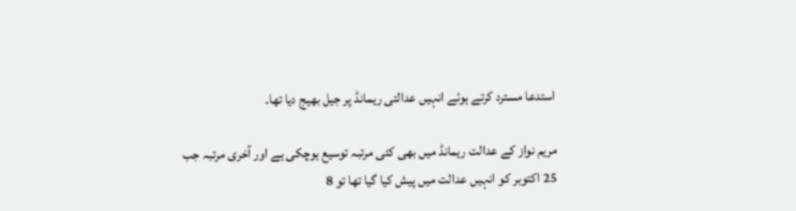استدعا مسترد کرتے ہوئے انہیں عدالتی ریمانڈ پر جیل بھیج دیا تھا۔

مریم نواز کے عدالت ریمانڈ میں بھی کئی مرتبہ توسیع ہوچکی ہے اور آخری مرتبہ جب 25 اکتوبر کو انہیں عدالت میں پیش کیا گیا تھا تو 8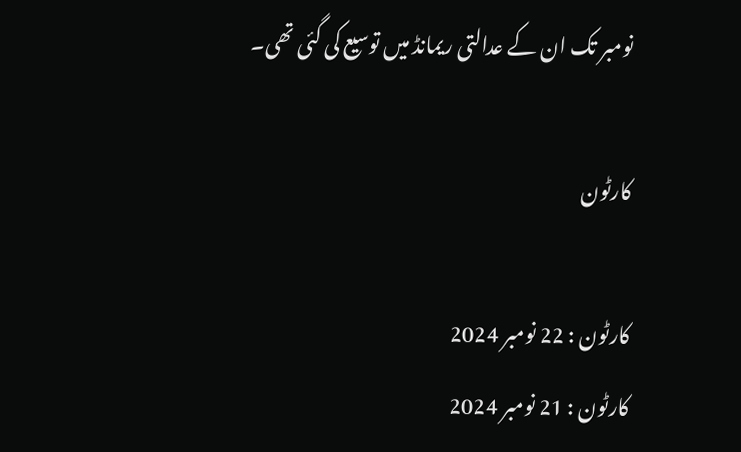نومبر تک ان کے عدالتی ریمانڈ میں توسیع کی گئی تھی۔

کارٹون

کارٹون : 22 نومبر 2024
کارٹون : 21 نومبر 2024